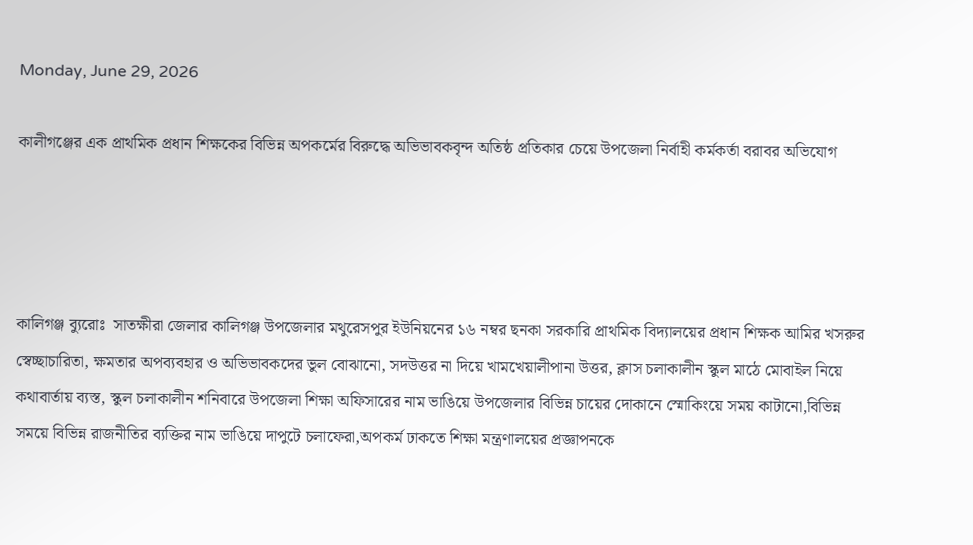Monday, June 29, 2026

কালীগঞ্জের এক প্রাথমিক প্রধান শিক্ষকের বিভিন্ন অপকর্মের বিরুদ্ধে অভিভাবকবৃন্দ অতিষ্ঠ প্রতিকার চেয়ে উপজেলা নির্বাহী কর্মকর্তা বরাবর অভিযোগ




কালিগঞ্জ ব্যুরোঃ  সাতক্ষীরা জেলার কালিগঞ্জ উপজেলার মথুরেসপুর ইউনিয়নের ১৬ নম্বর ছনকা সরকারি প্রাথমিক বিদ্যালয়ের প্রধান শিক্ষক আমির খসরুর স্বেচ্ছাচারিতা, ক্ষমতার অপব্যবহার ও অভিভাবকদের ভুল বোঝানো, সদউত্তর না দিয়ে খামখেয়ালীপানা উত্তর, ক্লাস চলাকালীন স্কুল মাঠে মোবাইল নিয়ে কথাবার্তায় ব্যস্ত, স্কুল চলাকালীন শনিবারে উপজেলা শিক্ষা অফিসারের নাম ভাঙিয়ে উপজেলার বিভিন্ন চায়ের দোকানে স্মোকিংয়ে সময় কাটানো,বিভিন্ন সময়ে বিভিন্ন রাজনীতির ব্যক্তির নাম ভাঙিয়ে দাপুটে চলাফেরা,অপকর্ম ঢাকতে শিক্ষা মন্ত্রণালয়ের প্রজ্ঞাপনকে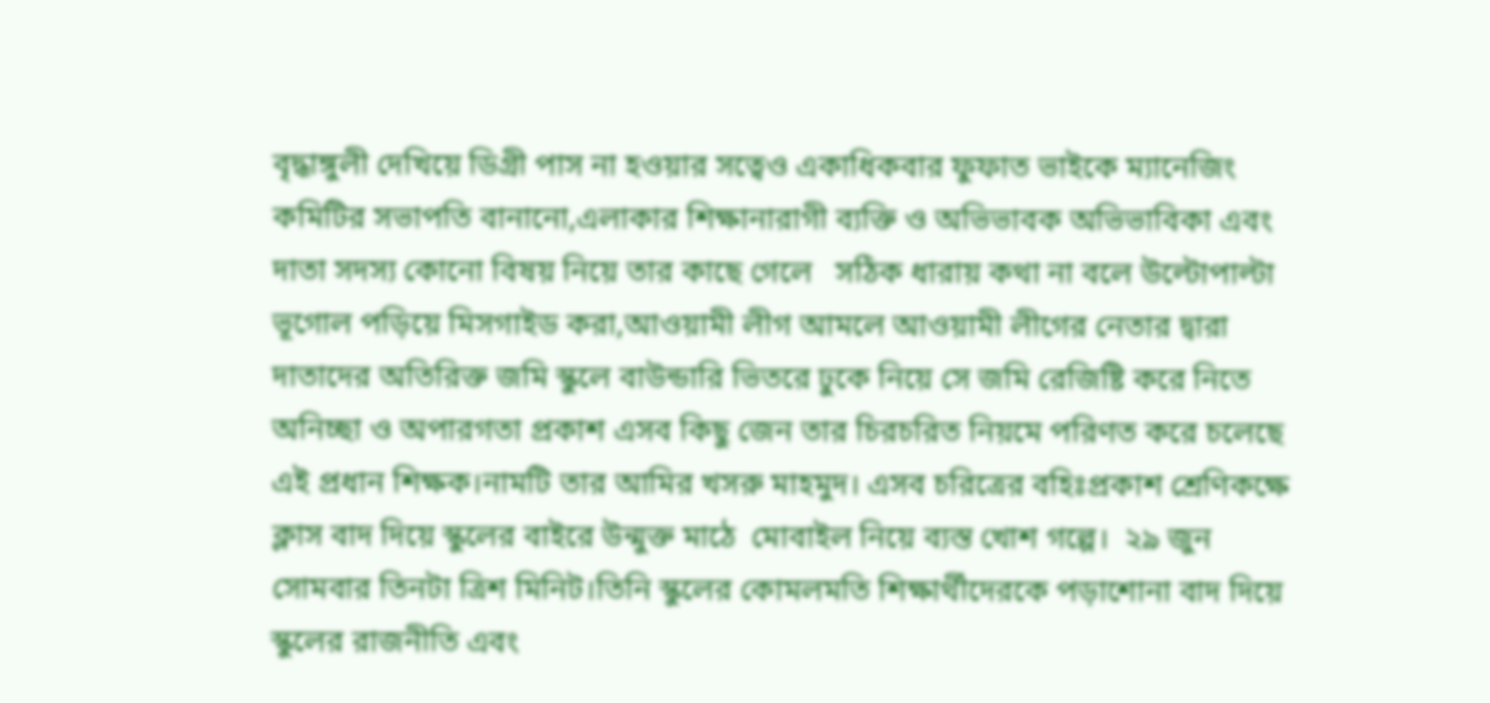বৃদ্ধাঙ্গুলী দেখিয়ে ডিগ্রী পাস না হওয়ার সত্বেও একাধিকবার ফুফাত ভাইকে ম্যানেজিং কমিটির সভাপতি বানানো,এলাকার শিক্ষানারাগী ব্যক্তি ও অভিভাবক অভিভাবিকা এবং দাতা সদস্য কোনো বিষয় নিয়ে তার কাছে গেলে   সঠিক ধারায় কথা না বলে উল্টোপাল্টা ভূগোল পড়িয়ে মিসগাইড করা,আওয়ামী লীগ আমলে আওয়ামী লীগের নেতার দ্বারা দাতাদের অতিরিক্ত জমি স্কুলে বাউন্ডারি ভিতরে ঢুকে নিয়ে সে জমি রেজিষ্টি করে নিতে অনিচ্ছা ও অপারগতা প্রকাশ এসব কিছু জেন তার চিরচরিত নিয়মে পরিণত করে চলেছে এই প্রধান শিক্ষক।নামটি তার আমির খসরু মাহমুদ। এসব চরিত্রের বহিঃপ্রকাশ শ্রেণিকক্ষে ক্লাস বাদ দিয়ে স্কুলের বাইরে উন্মুক্ত মাঠে  মোবাইল নিয়ে ব্যস্ত খোশ গল্পে।  ২৯ জুন সোমবার তিনটা ত্রিশ মিনিট।তিনি স্কুলের কোমলমতি শিক্ষার্থীদেরকে পড়াশোনা বাদ দিয়ে স্কুলের রাজনীতি এবং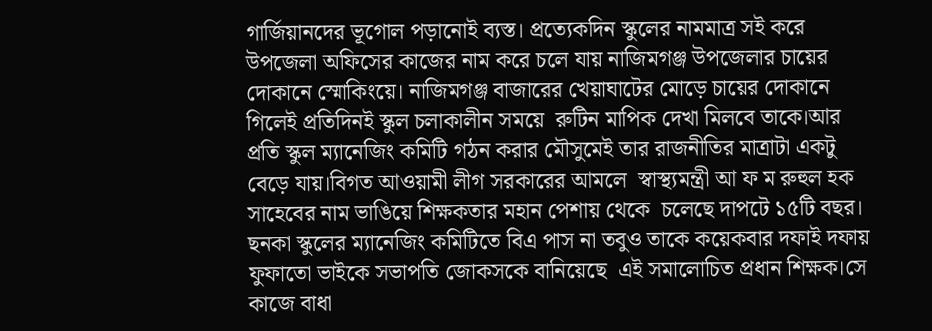গার্জিয়ানদের ভূগোল পড়ানোই ব্যস্ত। প্রত্যেকদিন স্কুলের নামমাত্র সই করে উপজেলা অফিসের কাজের নাম করে চলে যায় নাজিমগঞ্জ উপজেলার চায়ের দোকানে স্মোকিংয়ে। নাজিমগঞ্জ বাজারের খেয়াঘাটের মোড়ে চায়ের দোকানে গিলেই প্রতিদিনই স্কুল চলাকালীন সময়ে  রুটিন মাপিক দেখা মিলবে তাকে।আর প্রতি স্কুল ম্যানেজিং কমিটি গঠন করার মৌসুমেই তার রাজনীতির মাত্রাটা একটু বেড়ে যায়।বিগত আওয়ামী লীগ সরকারের আমলে  স্বাস্থ্যমন্ত্রী আ ফ ম রুহুল হক সাহেবের নাম ভাঙিয়ে শিক্ষকতার মহান পেশায় থেকে  চলেছে দাপটে ১৫টি বছর। ছনকা স্কুলের ম্যানেজিং কমিটিতে বিএ পাস না তবুও তাকে কয়েকবার দফাই দফায় ফুফাতো ভাইকে সভাপতি জোকসকে বানিয়েছে  এই সমালোচিত প্রধান শিক্ষক।সে কাজে বাধা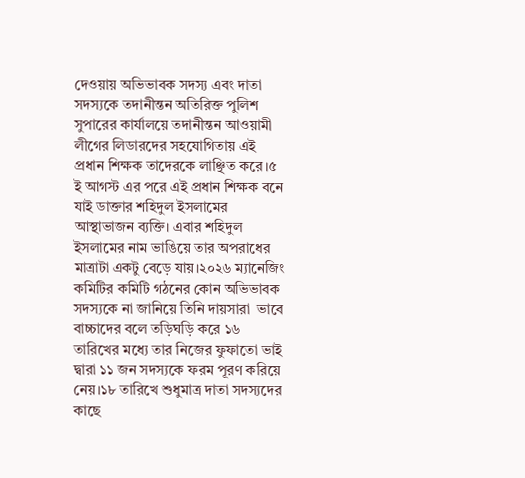দেওয়ায় অভিভাবক সদস্য এবং দাতা সদস্যকে তদানীন্তন অতিরিক্ত পুলিশ সুপারের কার্যালয়ে তদানীন্তন আওয়ামী লীগের লিডারদের সহযোগিতায় এই প্রধান শিক্ষক তাদেরকে লাঞ্ছিত করে।৫ ই আগস্ট এর পরে এই প্রধান শিক্ষক বনে যাই ডাক্তার শহিদুল ইসলামের আস্থাভাজন ব্যক্তি। এবার শহিদুল ইসলামের নাম ভাঙিয়ে তার অপরাধের মাত্রাটা একটু বেড়ে যায়।২০২৬ ম্যানেজিং কমিটির কমিটি গঠনের কোন অভিভাবক সদস্যকে না জানিয়ে তিনি দায়সারা  ভাবে বাচ্চাদের বলে তড়িঘড়ি করে ১৬ তারিখের মধ্যে তার নিজের ফুফাতো ভাই দ্বারা ১১ জন সদস্যকে ফরম পূরণ করিয়ে নেয়।১৮ তারিখে শুধুমাত্র দাতা সদস্যদের কাছে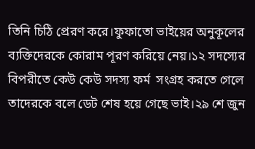তিনি চিঠি প্রেরণ করে।ফুফাতো ভাইয়ের অনুকূলের ব্যক্তিদেরকে কোরাম পূরণ করিয়ে নেয়।১২ সদস্যের বিপরীতে কেউ কেউ সদস্য ফর্ম  সংগ্রহ করতে গেলে তাদেরকে বলে ডেট শেষ হয়ে গেছে ভাই।২৯ শে জুন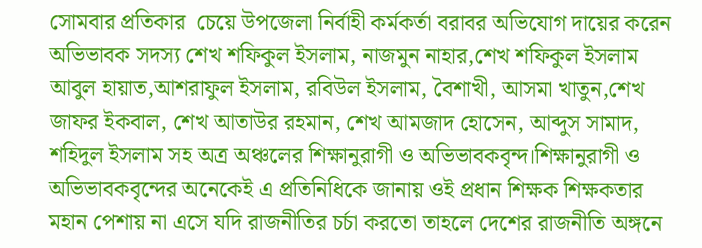সোমবার প্রতিকার  চেয়ে উপজেলা নির্বাহী কর্মকর্তা বরাবর অভিযোগ দায়ের করেন অভিভাবক সদস্য শেখ শফিকুল ইসলাম, নাজমুন নাহার,শেখ শফিকুল ইসলাম আবুল হায়াত,আশরাফুল ইসলাম, রবিউল ইসলাম, বৈশাখী, আসমা খাতুন,শেখ জাফর ইকবাল, শেখ আতাউর রহমান, শেখ আমজাদ হোসেন, আব্দুস সামাদ, শহিদুল ইসলাম সহ অত্র অঞ্চলের শিক্ষানুরাগী ও অভিভাবকবৃন্দ।শিক্ষানুরাগী ও অভিভাবকবৃন্দের অনেকেই এ প্রতিনিধিকে জানায় ওই প্রধান শিক্ষক শিক্ষকতার মহান পেশায় না এসে যদি রাজনীতির চর্চা করতো তাহলে দেশের রাজনীতি অঙ্গনে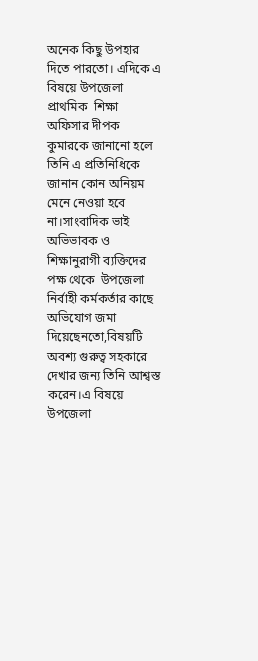অনেক কিছু উপহার দিতে পারতো। এদিকে এ বিষয়ে উপজেলা প্রাথমিক  শিক্ষা অফিসার দীপক কুমারকে জানানো হলে তিনি এ প্রতিনিধিকে জানান কোন অনিয়ম মেনে নেওয়া হবে না।সাংবাদিক ভাই অভিভাবক ও শিক্ষানুরাগী ব্যক্তিদের পক্ষ থেকে  উপজেলা নির্বাহী কর্মকর্তার কাছে অভিযোগ জমা দিয়েছেনতো,বিষয়টি অবশ্য গুরুত্ব সহকারে দেখার জন্য তিনি আশ্বস্ত করেন।এ বিষয়ে উপজেলা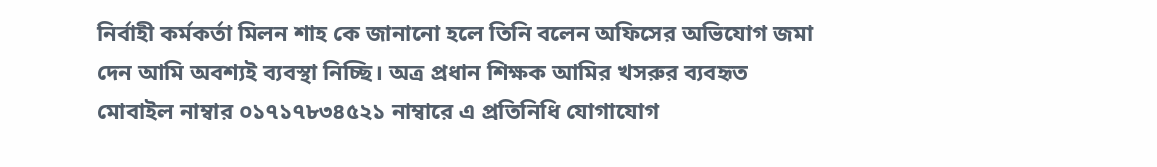নির্বাহী কর্মকর্তা মিলন শাহ কে জানানো হলে তিনি বলেন অফিসের অভিযোগ জমা দেন আমি অবশ্যই ব্যবস্থা নিচ্ছি। অত্র প্রধান শিক্ষক আমির খসরুর ব্যবহৃত মোবাইল নাম্বার ০১৭১৭৮৩৪৫২১ নাম্বারে এ প্রতিনিধি যোগাযোগ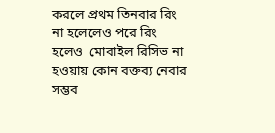করলে প্রথম তিনবার রিং না হলেলেও পরে রিং হলেও  মোবাইল রিসিভ না হওয়ায় কোন বক্তব্য নেবার সম্ভব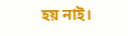হয় নাই।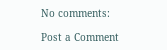No comments:

Post a Comment